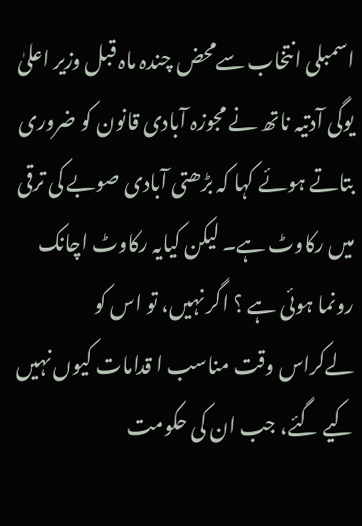اسمبلی انتخاب سےمحض چندہ ماہ قبل وزیر اعلیٰ یوگی آدتیہ ناتھ نے مجوزہ آبادی قانون کو ضروری بتاتے ہوئے کہا کہ بڑھتی آبادی صوبے کی ترقی میں رکاوٹ ہے۔ لیکن کیایہ رکاوٹ اچانک رونما ہوئی ہے ؟ اگر نہیں، تو اس کو لےکراس وقت مناسب ا قدامات کیوں نہیں کیے گئے، جب ان کی حکومت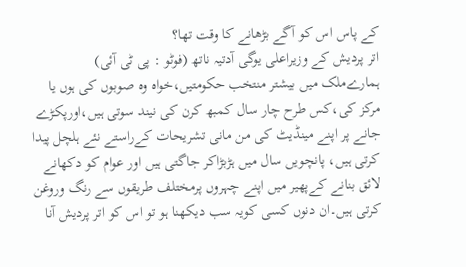کے پاس اس کو آگے بڑھانے کا وقت تھا؟
اتر پردیش کے وزیراعلی یوگی آدتیہ ناتھ (فوٹو : پی ٹی آئی)
ہمارےملک میں بیشتر منتخب حکومتیں،خواہ وہ صوبوں کی ہوں یا مرکز کی،کس طرح چار سال کمبھ کرن کی نیند سوتی ہیں،اورپکڑے جانے پر اپنے مینڈیٹ کی من مانی تشریحات کےراستے نئے ہلچل پیدا کرتی ہیں، پانچویں سال میں ہڑبڑاکر جاگتی ہیں اور عوام کو دکھانے لائق بنانے کےپھیر میں اپنے چہروں پرمختلف طریقوں سے رنگ وروغن کرتی ہیں۔ان دنوں کسی کویہ سب دیکھنا ہو تو اس کو اتر پردیش آنا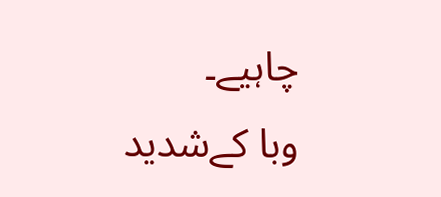چاہیے۔
وبا کےشدید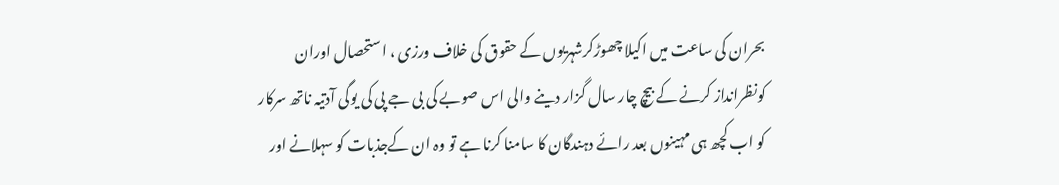بحران کی ساعت میں اکیلا چھوڑکرشہریوں کے حقوق کی خلاف ورزی ، استحصال اوران کونظرانداز کرنے کے بیچ چار سال گزار دینے والی اس صوبے کی بی جے پی کی یوگی آدتیہ ناتھ سرکار کو اب کچھ ہی مہینوں بعد رائے دہندگان کا سامنا کرنا ہے تو وہ ان کےجذبات کو سہلانے اور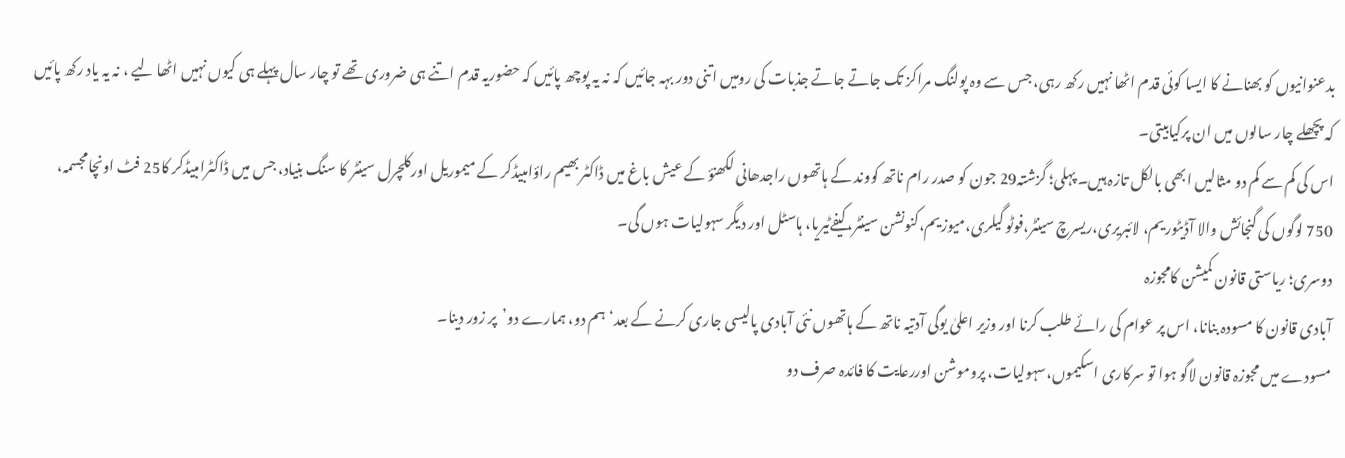بدعنوانیوں کو بھنانے کا ایسا کوئی قدم اٹھا نہیں رکھ رہی، جس سے وہ پولنگ مراکز تک جاتے جاتے جذبات کی رومیں اتنی دور بہہ جائیں کہ نہ یہ پوچھ پائیں کہ حضوریہ قدم اتنے ہی ضروری تھے تو چار سال پہلے ہی کیوں نہیں اٹھا لیے ، نہ یہ یاد رکھ پائیں کہ پچھلے چار سالوں میں ان پرکیابیتی۔
اس کی کم سے کم دو مثالیں ابھی بالکل تازہ ہیں۔ پہلی؛ گزشتہ29 جون کو صدر رام ناتھ کووند کے ہاتھوں راجدھانی لکھنؤ کے عیش باغ میں ڈاکٹر بھیم راؤامبیڈکر کے میموریل اورکلچرل سینٹر کا سنگ بنیاد، جس میں ڈاکٹرامبیڈکر کا25 فٹ اونچامجسمہ، 750 لوگوں کی گنجائش والا آڈیٹوریم، لائبریری،ریسرچ سینٹر،فوٹو گیلری،میوزیم،کنونشن سینٹر، کیفےٹیریا، ہاسٹل اور دیگر سہولیات ہوں گی۔
دوسری؛ ریاستی قانون کمیشن کامجوزہ
آبادی قانون کا مسودہ بنانا، اس پر عوام کی رائے طلب کرنا اور وزیر اعلیٰ یوگی آدتیہ ناتھ کے ہاتھوں نئی آبادی پالیسی جاری کرنے کے بعد‘ہم دو، ہمارے دو’پر زور دینا۔
مسودے میں مجوزہ قانون لاگو ہوا تو سرکاری اسکیموں،سہولیات، پروموشن اوررعایت کا فائدہ صرف دو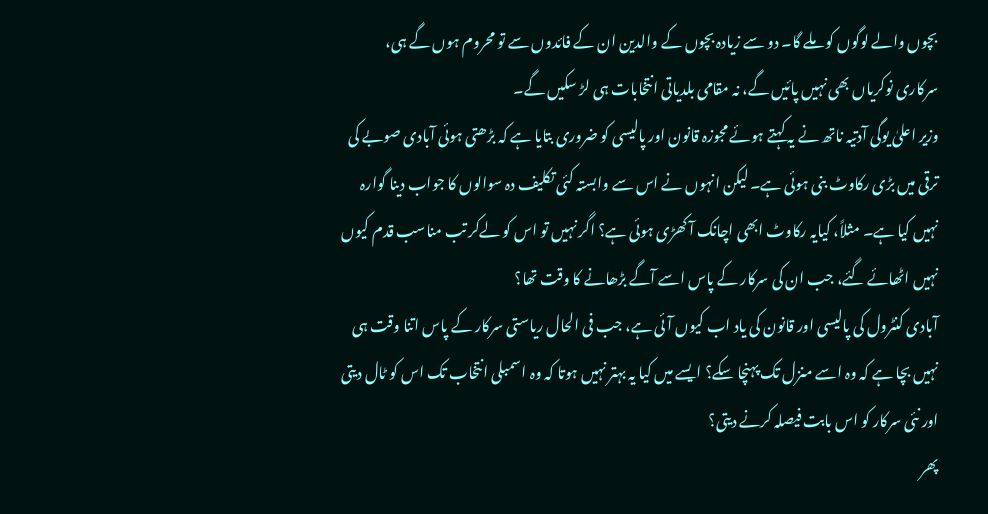بچوں والے لوگوں کو ملے گا۔ دو سے زیادہ بچوں کے والدین ان کے فائدوں سے تو محروم ہوں گے ہی، سرکاری نوکریاں بھی نہیں پائیں گے، نہ مقامی بلدیاتی انتخابات ہی لڑ سکیں گے۔
وزیر اعلیٰ یوگی آدتیہ ناتھ نے یہ کہتے ہوئے مجوزہ قانون اور پالیسی کو ضروری بتایا ہے کہ بڑھتی ہوئی آبادی صوبے کی ترقی میں بڑی رکاوٹ بنی ہوئی ہے۔ لیکن انہوں نے اس سے وابستہ کئی تکلیف دہ سوالوں کا جواب دینا گوارہ نہیں کیا ہے۔ مثلاً، کیایہ رکاوٹ ابھی اچانک آ کھڑی ہوئی ہے؟ اگر نہیں تو اس کو لےکر تب مناسب قدم کیوں نہیں اٹھائے گئے، جب ان کی سرکار کے پاس اسے آگے بڑھانے کا وقت تھا؟
آبادی کنٹرول کی پالیسی اور قانون کی یاد اب کیوں آئی ہے، جب فی الحال ریاستی سرکار کے پاس اتنا وقت ہی نہیں بچا ہے کہ وہ اسے منزل تک پہنچا سکے؟ ایسے میں کیا یہ بہتر نہیں ہوتا کہ وہ اسمبلی انتخاب تک اس کو ٹال دیتی اور نئی سرکار کو اس بابت فیصلہ کرنے دیتی؟
پھر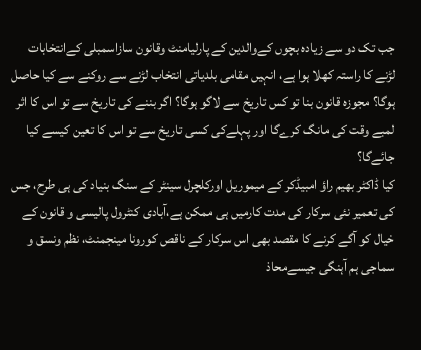جب تک دو سے زیادہ بچوں کےوالدین کے پارلیامنٹ وقانون سازاسمبلی کےانتخابات لڑنے کا راستہ کھلا ہوا ہے، انہیں مقامی بلدیاتی انتخاب لڑنے سے روکنے سے کیا حاصل ہوگا؟ مجوزہ قانون بنا تو کس تاریخ سے لاگو ہوگا؟ اگر بننے کی تاریخ سے تو اس کا اثر لمبے وقت کی مانگ کرےگا اور پہلےکی کسی تاریخ سے تو اس کا تعین کیسے کیا جائےگا؟
کیا ڈاکٹر بھیم راؤ امبیڈکر کے میموریل اورکلچرل سینٹر کے سنگ بنیاد کی ہی طرح، جس کی تعمیر نئی سرکار کی مدت کارمیں ہی ممکن ہے،آبادی کنٹرول پالیسی و قانون کے خیال کو آگے کرنے کا مقصد بھی اس سرکار کے ناقص کورونا مینجمنٹ، نظم ونسق و سماجی ہم آہنگی جیسےمحاذ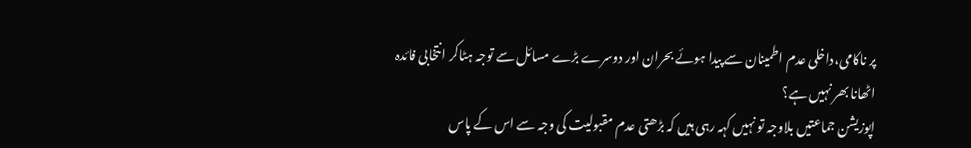پر ناکامی،داخلی عدم اطمینان سے پیدا ہوئے بحران اور دوسرے بڑے مسائل سے توجہ ہٹاکر انتخابی فائدہ اٹھانا بھر نہیں ہے؟
اپوزیشن جماعتیں بلاوجہ تو نہیں کہہ رہی ہیں کہ بڑھتی عدم مقبولیت کی وجہ سے اس کے پاس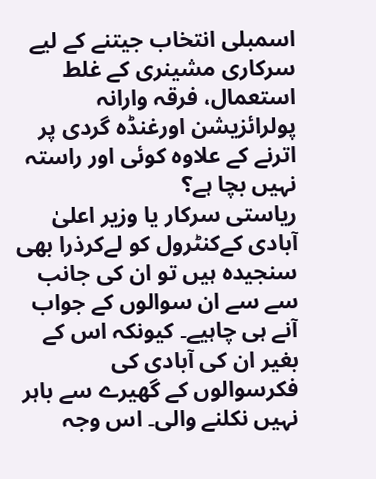اسمبلی انتخاب جیتنے کے لیے سرکاری مشینری کے غلط استعمال، فرقہ وارانہ پولرائزیشن اورغنڈہ گردی پر اترنے کے علاوہ کوئی اور راستہ نہیں بچا ہے؟
ریاستی سرکار یا وزیر اعلیٰ آبادی کےکنٹرول کو لےکرذرا بھی سنجیدہ ہیں تو ان کی جانب سے سے ان سوالوں کے جواب آنے ہی چاہیے۔ کیونکہ اس کے بغیر ان کی آبادی کی فکرسوالوں کے گھیرے سے باہر نہیں نکلنے والی۔ اس وجہ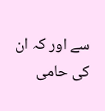سے اور کہ ان کی حامی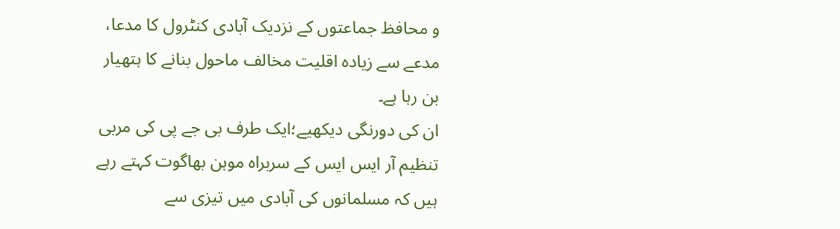و محافظ جماعتوں کے نزدیک آبادی کنٹرول کا مدعا، مدعے سے زیادہ اقلیت مخالف ماحول بنانے کا ہتھیار بن رہا ہے۔
ان کی دورنگی دیکھیے؛ایک طرف بی جے پی کی مربی تنظیم آر ایس ایس کے سربراہ موہن بھاگوت کہتے رہے ہیں کہ مسلمانوں کی آبادی میں تیزی سے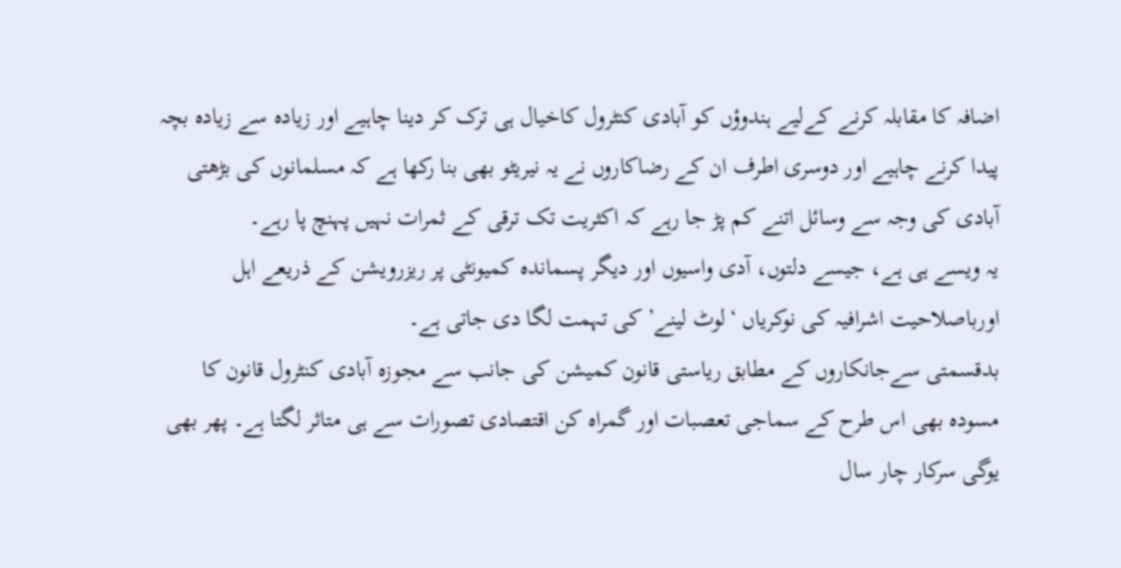اضافہ کا مقابلہ کرنے کےلیے ہندوؤں کو آبادی کنٹرول کاخیال ہی ترک کر دینا چاہیے اور زیادہ سے زیادہ بچہ پیدا کرنے چاہیے اور دوسری اطرف ان کے رضاکاروں نے یہ نیریٹو بھی بنا رکھا ہے کہ مسلمانوں کی بڑھتی آبادی کی وجہ سے وسائل اتنے کم پڑ جا رہے کہ اکثریت تک ترقی کے ثمرات نہیں پہنچ پا رہے۔
یہ ویسے ہی ہے، جیسے دلتوں، آدی واسیوں اور دیگر پسماندہ کمیونٹی پر ریزرویشن کے ذریعے اہل اورباصلاحیت اشرافیہ کی نوکریاں ‘لوٹ لینے’ کی تہمت لگا دی جاتی ہے۔
بدقسمتی سےجانکاروں کے مطابق ریاستی قانون کمیشن کی جانب سے مجوزہ آبادی کنٹرول قانون کا مسودہ بھی اس طرح کے سماجی تعصبات اور گمراہ کن اقتصادی تصورات سے ہی متاثر لگتا ہے۔ پھر بھی یوگی سرکار چار سال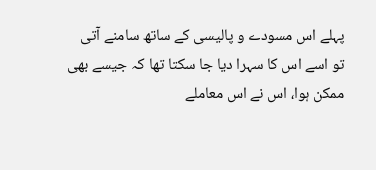پہلے اس مسودے و پالیسی کے ساتھ سامنے آتی تو اسے اس کا سہرا دیا جا سکتا تھا کہ جیسے بھی ممکن ہوا، اس نے اس معاملے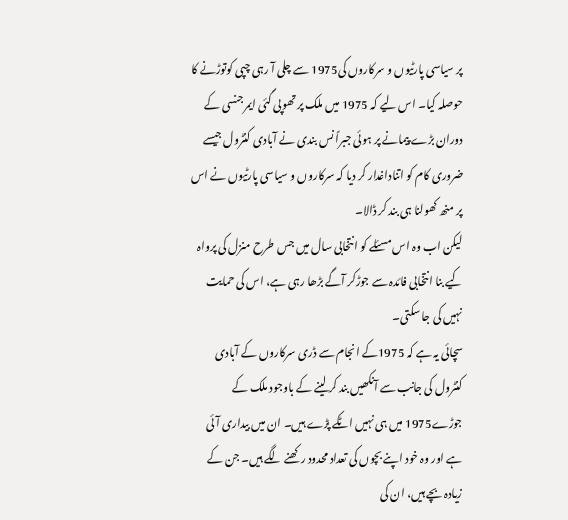پر سیاسی پارٹیوں و سرکاروں کی1975 سے چلی آ رہی چپی کوتوڑنے کا حوصلہ کیا۔ اس لیے کہ 1975 میں ملک پر تھوپی گئی ایمرجنسی کے دوران بڑے پیمانے پر ہوئی جبراً نس بندی نے آبادی کنٹرول جیسے ضروری کام کو اتناداغدار کر دیا کہ سرکاروں و سیاسی پارٹیوں نے اس پر منھ کھولنا ہی بند کر ڈالا۔
لیکن اب وہ اس مسئلے کو انتخابی سال میں جس طرح منزل کی پرواہ کیے بنا انتخابی فائدہ سے جوڑکر آگے بڑھا رہی ہے، اس کی حمایت نہیں کی جا سکتی۔
سچائی یہ ہے کہ 1975کے انجام سے ڈری سرکاروں کے آبادی کنٹرول کی جانب سے آنکھیں بند کر لینے کے باوجود ملک کے جوڑے1975 میں ہی نہیں اٹکے پڑے ہیں۔ ان میں بیداری آئی ہے اور وہ خود اپنے بچوں کی تعداد محدود رکھنے لگے ہیں۔ جن کے زیادہ بچے ہیں، ان کی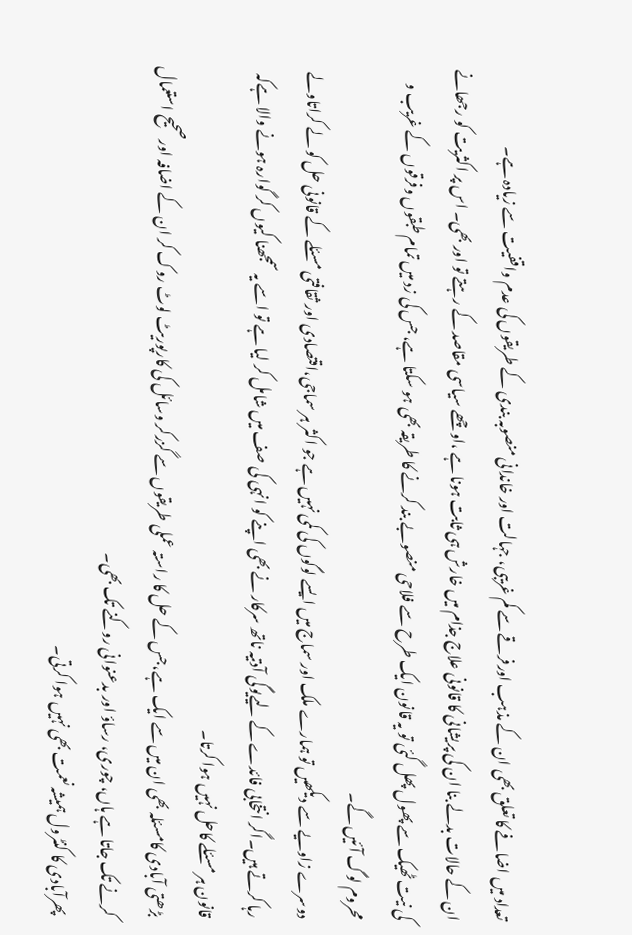تعداد میں اضافے کا تعلق بھی ان کے مذہب اورفرقے سے کم غریبی، جہالت اور خاندانی منصوبہ بندی کے طریقوں کی عدم واقفیت سے زیادہ ہے۔
ان کے حالات بدلے بنا ان کی پریشانی کا قانونی علاج جذام میں خارش ہی ثابت ہونا ہے ،اوچھے سیاسی مقاصد کے رہتے تو اور بھی۔ اس پر اکثریت کو رجھانے کی نیت ٹھیک سے پھول پھل گئی تو یہ قانون ایک طرح سے فلاحی منصوبے بند کرنے کا طریقہ بھی ہو سکتا ہے، جس کی زد میں تمام طبقوں وفرقوں کے غریب و محروم لوگ آئیں گے۔
دوسرے زاویے سے دیکھیں تو ہمارے ملک اور سماج میں ایسے لوگوں کی کمی نہیں ہے جو اکثر ہر سماجی،اقتصادی اور ثقافتی مسئلے کے قانونی حل کو لے کراتاولے رہا کرتے ہیں۔اگر انتخابی فائدے کے لیےیوگی آدتیہ ناتھ سرکار نے بھی اپنے کو انہی کی صف میں شامل کر لیا ہے تو اسے یہ سمجھنا کیوں کر گوارہ ہونے والا ہےکہ قانون ہر مسئلے کاحل نہیں ہوا کرتا۔
بڑھتی آبادی کامسئلہ بھی ان میں سے ایک ہے،جس کے حل کا راستہ عملی طریقوں سے گزرکر وسائل کی کارپوریٹ لوٹ روک کر ان کے اضافہ اورصحیح استعمال کرنے تک جاتا ہے ہاں، چوری، رساؤ اور بدعنوانی روکنے تک بھی۔
پھرآبادی کا کنٹرول ہمیشہ نعمت بھی نہیں ہوا کرتی۔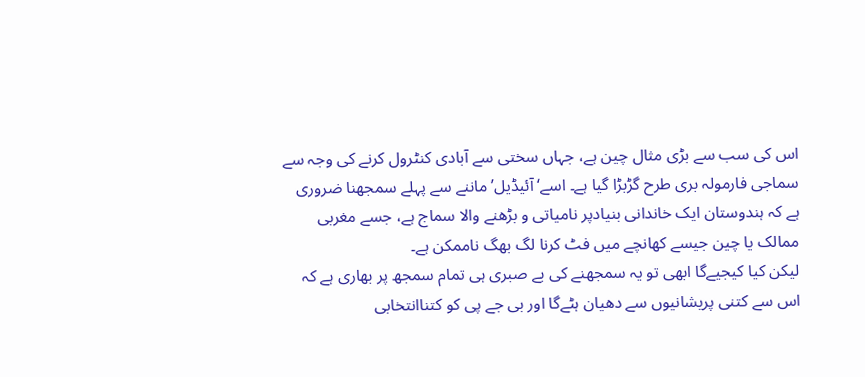اس کی سب سے بڑی مثال چین ہے، جہاں سختی سے آبادی کنٹرول کرنے کی وجہ سے سماجی فارمولہ بری طرح گڑبڑا گیا ہے۔ اسے‘آئیڈیل’ ماننے سے پہلے سمجھنا ضروری ہے کہ ہندوستان ایک خاندانی بنیادپر نامیاتی و بڑھنے والا سماج ہے، جسے مغربی ممالک یا چین جیسے کھانچے میں فٹ کرنا لگ بھگ ناممکن ہے۔
لیکن کیا کیجیےگا ابھی تو یہ سمجھنے کی بے صبری ہی تمام سمجھ پر بھاری ہے کہ اس سے کتنی پریشانیوں سے دھیان ہٹےگا اور بی جے پی کو کتناانتخابی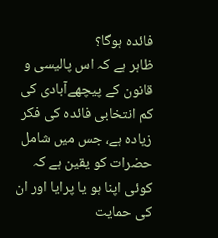فائدہ ہوگا؟
ظاہر ہے کہ اس پالیسی و قانون کے پیچھےآبادی کی کم انتخابی فائدہ کی فکر زیادہ ہے، جس میں شامل حضرات کو یقین ہے کہ کوئی اپنا ہو یا پرایا اور ان کی حمایت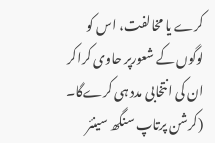کرے یا مخالفت، اس کو لوگوں کے شعورپر حاوی کراکر ان کی انتخابی مدد ہی کرےگا۔
(کرشن پرتاپ سنگھ سینئر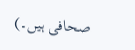صحافی ہیں۔)